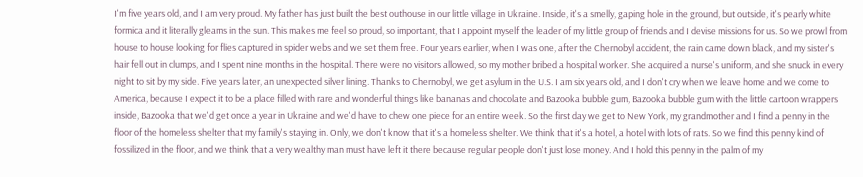I'm five years old, and I am very proud. My father has just built the best outhouse in our little village in Ukraine. Inside, it's a smelly, gaping hole in the ground, but outside, it's pearly white formica and it literally gleams in the sun. This makes me feel so proud, so important, that I appoint myself the leader of my little group of friends and I devise missions for us. So we prowl from house to house looking for flies captured in spider webs and we set them free. Four years earlier, when I was one, after the Chernobyl accident, the rain came down black, and my sister's hair fell out in clumps, and I spent nine months in the hospital. There were no visitors allowed, so my mother bribed a hospital worker. She acquired a nurse's uniform, and she snuck in every night to sit by my side. Five years later, an unexpected silver lining. Thanks to Chernobyl, we get asylum in the U.S. I am six years old, and I don't cry when we leave home and we come to America, because I expect it to be a place filled with rare and wonderful things like bananas and chocolate and Bazooka bubble gum, Bazooka bubble gum with the little cartoon wrappers inside, Bazooka that we'd get once a year in Ukraine and we'd have to chew one piece for an entire week. So the first day we get to New York, my grandmother and I find a penny in the floor of the homeless shelter that my family's staying in. Only, we don't know that it's a homeless shelter. We think that it's a hotel, a hotel with lots of rats. So we find this penny kind of fossilized in the floor, and we think that a very wealthy man must have left it there because regular people don't just lose money. And I hold this penny in the palm of my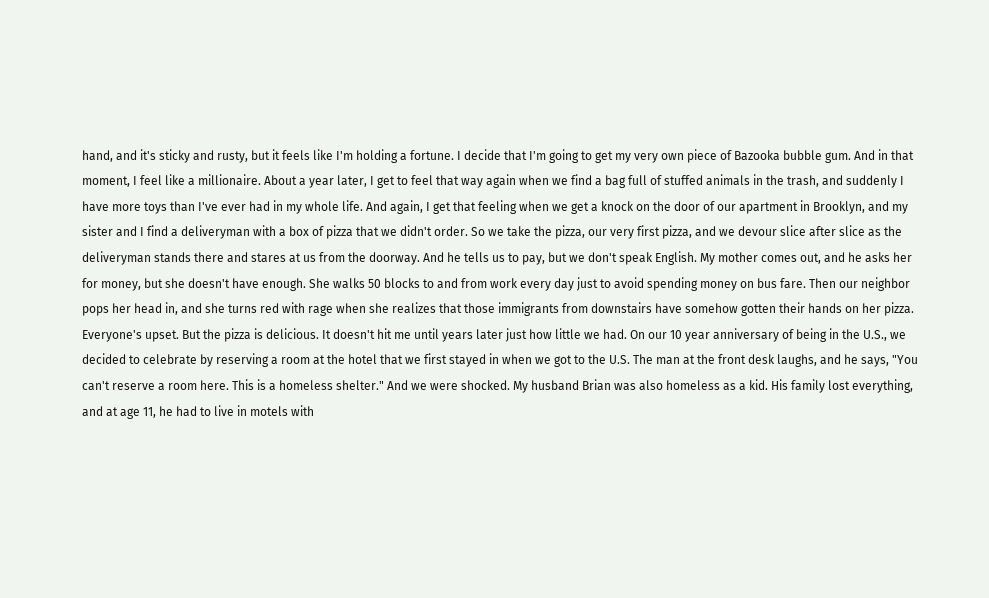hand, and it's sticky and rusty, but it feels like I'm holding a fortune. I decide that I'm going to get my very own piece of Bazooka bubble gum. And in that moment, I feel like a millionaire. About a year later, I get to feel that way again when we find a bag full of stuffed animals in the trash, and suddenly I have more toys than I've ever had in my whole life. And again, I get that feeling when we get a knock on the door of our apartment in Brooklyn, and my sister and I find a deliveryman with a box of pizza that we didn't order. So we take the pizza, our very first pizza, and we devour slice after slice as the deliveryman stands there and stares at us from the doorway. And he tells us to pay, but we don't speak English. My mother comes out, and he asks her for money, but she doesn't have enough. She walks 50 blocks to and from work every day just to avoid spending money on bus fare. Then our neighbor pops her head in, and she turns red with rage when she realizes that those immigrants from downstairs have somehow gotten their hands on her pizza. Everyone's upset. But the pizza is delicious. It doesn't hit me until years later just how little we had. On our 10 year anniversary of being in the U.S., we decided to celebrate by reserving a room at the hotel that we first stayed in when we got to the U.S. The man at the front desk laughs, and he says, "You can't reserve a room here. This is a homeless shelter." And we were shocked. My husband Brian was also homeless as a kid. His family lost everything, and at age 11, he had to live in motels with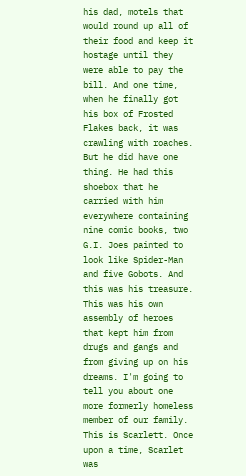his dad, motels that would round up all of their food and keep it hostage until they were able to pay the bill. And one time, when he finally got his box of Frosted Flakes back, it was crawling with roaches. But he did have one thing. He had this shoebox that he carried with him everywhere containing nine comic books, two G.I. Joes painted to look like Spider-Man and five Gobots. And this was his treasure. This was his own assembly of heroes that kept him from drugs and gangs and from giving up on his dreams. I'm going to tell you about one more formerly homeless member of our family. This is Scarlett. Once upon a time, Scarlet was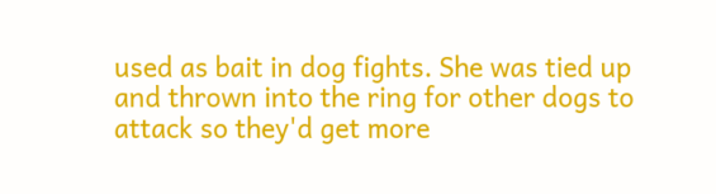used as bait in dog fights. She was tied up and thrown into the ring for other dogs to attack so they'd get more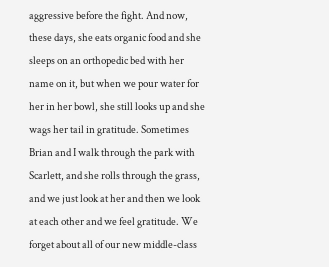aggressive before the fight. And now, these days, she eats organic food and she sleeps on an orthopedic bed with her name on it, but when we pour water for her in her bowl, she still looks up and she wags her tail in gratitude. Sometimes Brian and I walk through the park with Scarlett, and she rolls through the grass, and we just look at her and then we look at each other and we feel gratitude. We forget about all of our new middle-class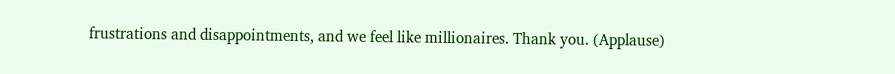frustrations and disappointments, and we feel like millionaires. Thank you. (Applause)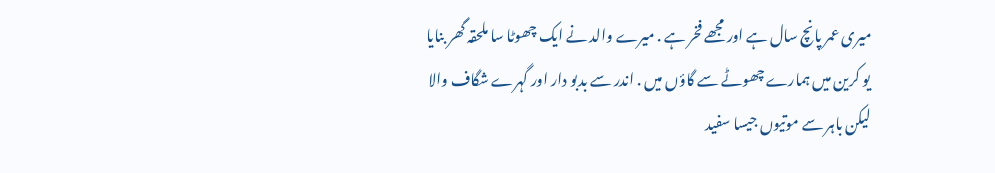میری عمر پانچ سال ہے اور مجھے فخر ہے . میرے والد نے ایک چھوٹا سا ملحقہ گھر بنایا یو کرین میں ہمارے چھوٹے سے گاؤں میں . اندر سے بدبو دار اور گہرے شگاف والا لیکن باہر سے موتیوں جیسا سفید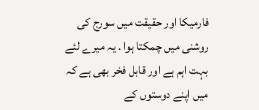فارمیکا اور حقیقت میں سورج کی روشنی میں چمکتا ہوا . یہ میرے لئے بہت اہم ہے اور قابل فخر بھی ہے کہ میں اپنے دوستوں کے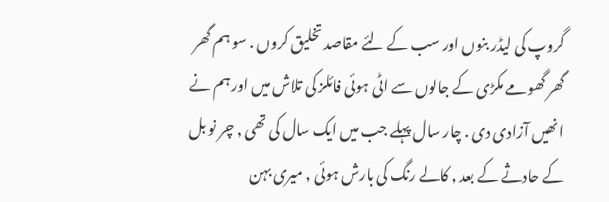گروپ کی لیڈر بنوں اور سب کے لئے مقاصد تخلیق کروں . سو ہم گھر گھر گھومے مکڑی کے جالوں سے اٹی ہوئی فائلز کی تلاش میں اور ہم نے انھیں آزادی دی . چار سال پہلے جب میں ایک سال کی تھی , چر نو بل کے حادثے کے بعد , کالے رنگ کی بارش ہوئی , میری بہن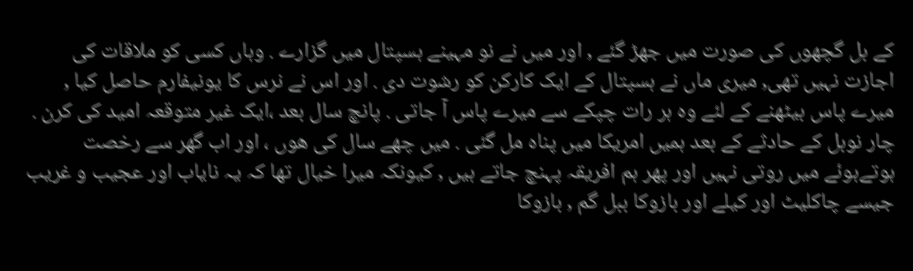کے بل گچھوں کی صورت میں جھڑ گئے , اور میں نے نو مہینے ہسپتال میں گزارے . وہاں کسی کو ملاقات کی اجازت نہیں تھی, میری ماں نے ہسپتال کے ایک کارکن کو رشوت دی . اور اس نے نرس کا یونیفارم حاصل کیا , میرے پاس بیٹھنے کے لئے وہ ہر رات چپکے سے میرے پاس آ جاتی . پانچ سال بعد ،ایک غیر متوقعہ امید کی کرن . چار نوبل کے حادثے کے بعد ہمیں امریکا میں پناہ مل گئی . میں چھے سال کی ھوں ، اور اب گھر سے رخصت ہوتےہوئے میں روتی نہیں اور پھر ہم افریقہ پہنچ جاتے ہیں , کیونکہ میرا خیال تھا کہ یہ نایاب اور عجیب و غریب جیسے چاکلیٹ اور کیلے اور بازوکا ببل گم , بازوکا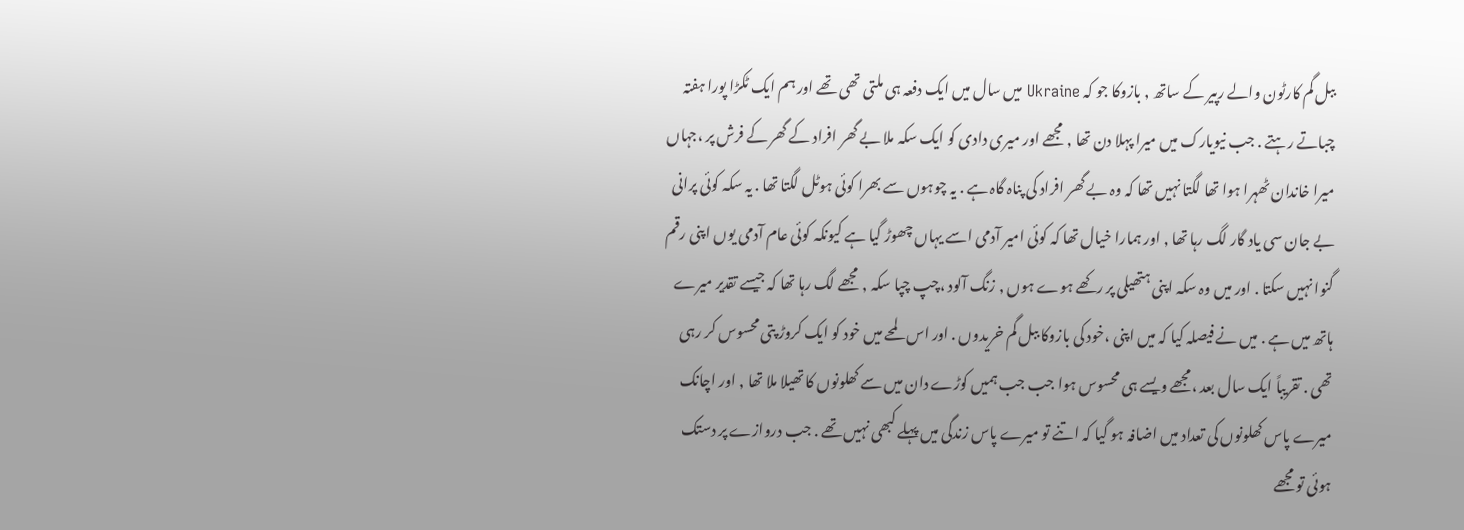ببل گم کارٹون والے رپیر کے ساتھ , بازوکا جو کہ Ukraine میں سال میں ایک دفعہ ہی ملتی تھی تھے اور ہم ایک ٹکڑا پورا ہفتہ چباتے رہتے . جب نیویارک میں میرا پہلا دن تھا , مجھے اور میری دادی کو ایک سکہ ملا بے گھر افراد کے گھر کے فرش پر ،جہاں میرا خاندان ٹھہرا ہوا تھا لگتا نہیں تھا کہ وہ بے گھر افراد کی پناہ گاہ ہے . یہ چوہوں سے بھرا کوئی ہوٹل لگتا تھا . یہ سکہ کوئی پرانی بے جان سی یاد گار لگ رہا تھا , اور ہمارا خیال تھا کہ کوئی امیر آدمی اسے یہاں چھوڑ گیا ہے کیونکہ کوئی عام آدمی یوں اپنی رقم گنوا نہیں سکتا . اور میں وہ سکہ اپنی ہتھیلی پر رکھے ہوے ہوں , زنگ آلود ،چپ چپا سکہ , مجھے لگ رہا تھا کہ جیسے تقدیر میرے ہاتھ میں ہے . میں نے فیصلہ کیا کہ میں اپنی ،خود کی بازوکا ببل گم خریدوں . اور اس لمحے میں خود کو ایک کروڑ پتی محسوس کر رہی تھی . تقریباً ایک سال بعد ،مجھے ویسے ہی محسوس ہوا جب جب ہمیں کوڑے دان میں سے کھلونوں کا تھیلا ملا تھا , اور اچانک میرے پاس کھلونوں کی تعداد میں اضافہ ہو گیا کہ اتنے تو میرے پاس زندگی میں پہلے کبھی نہیں تھے . جب دروازے پر دستک ہوئی تو مجھے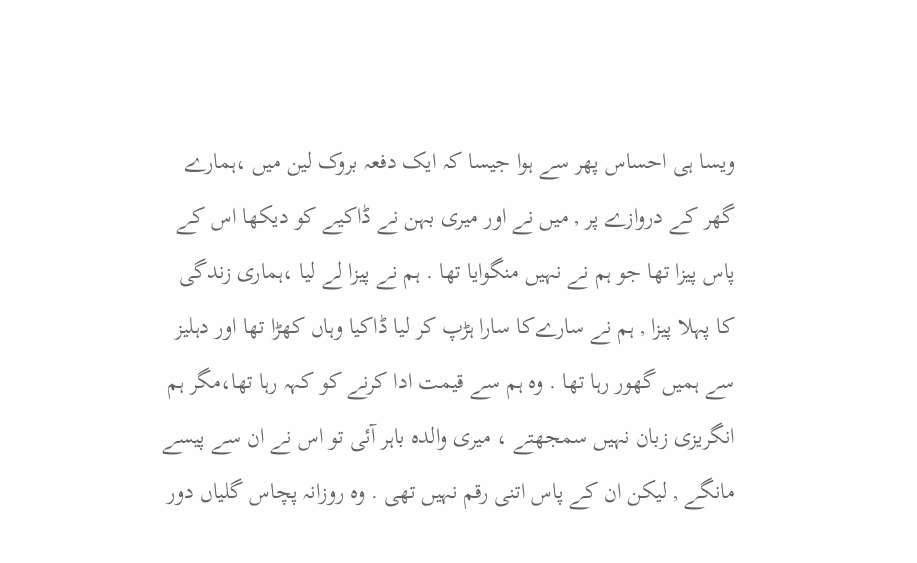ویسا ہی احساس پھر سے ہوا جیسا کہ ایک دفعہ بروک لین میں ،ہمارے گھر کے دروازے پر , میں نے اور میری بہن نے ڈاکیے کو دیکھا اس کے پاس پیزا تھا جو ہم نے نہیں منگوایا تھا . ہم نے پیزا لے لیا ،ہماری زندگی کا پہلا پیزا , ہم نے سارےکا سارا ہڑپ کر لیا ڈاکیا وہاں کھڑا تھا اور دہلیز سے ہمیں گھور رہا تھا . وہ ہم سے قیمت ادا کرنے کو کہہ رہا تھا،مگر ہم انگریزی زبان نہیں سمجھتے ، میری والدہ باہر آئی تو اس نے ان سے پیسے مانگے , لیکن ان کے پاس اتنی رقم نہیں تھی . وہ روزانہ پچاس گلیاں دور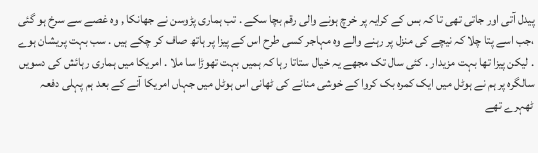پیدل آتی اور جاتی تھی تا کہ بس کے کرایہ پر خرچ ہونے والی رقم بچا سکے . تب ہماری پڑوسن نے جھانکا , وہ غصے سے سرخ ہو گئی ،جب اسے پتا چلا کہ نیچے کی منزل پر رہنے والے وہ مہاجر کسی طرح اس کے پیزا پر ہاتھ صاف کر چکے ہیں . سب بہت پریشان ہوے . لیکن پیزا تھا بہت مزیدار . کئی سال تک مجھے یہ خیال ستاتا رہا کہ ہمیں بہت تھوڑا سا ملا . امریکا میں ہماری رہائش کی دسویں سالگرہ پر ہم نے ہوٹل میں ایک کمرہ بک کروا کے خوشی منانے کی ٹھانی اس ہوٹل میں جہاں امریکا آنے کے بعد ہم پہلی دفعہ ٹھہرے تھے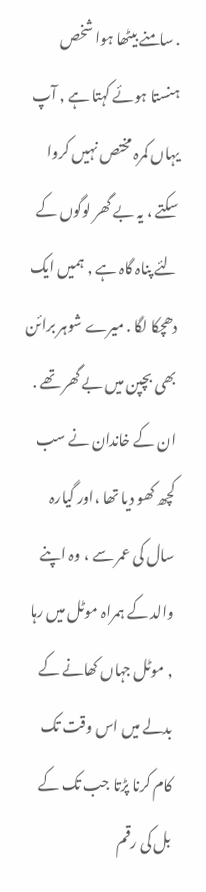. سامنے بیٹھا ہوا شخص ہنستا ہوئے کہتا ہے , آپ یہاں کمرہ مختص نہیں کروا سکتے ، یہ بے گھر لوگوں کے لئے پناہ گاہ ہے , ہمیں ایک دھچکا لگا . میرے شوہر برائن بھی بچپن میں بے گھر تھے . ان کے خاندان نے سب کچھ کھو دیا تھا ،اور گیارہ سال کی عمر سے ، وہ اپنے والد کے ہمراہ موٹل میں رہا , موٹل جہاں کھانے کے بدلے میں اس وقت تک کام کرنا پڑتا جب تک کے بل کی رقم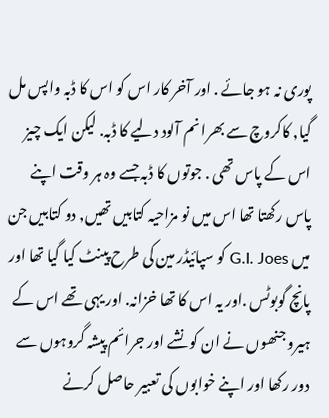پوری نہ ہو جائے . اور آخر کار اس کو اس کا ڈبہ واپس مل گیا, کاکروچ سے بھرا نم آلود دلیے کا ڈبہ. لیکن ایک چیز اس کے پاس تھی . جوتوں کا ڈبہ جسے وہ ہر وقت اپنے پاس رکھتا تھا اس میں نو مزاحیہ کتابیں تھیں, دو کتابیں جن میں G.I. Joes کو سپائیڈر مین کی طرح پینٹ کیا گیا تھا اور پانچ گوبوٹس .اور یہ اس کا تھا خزانہ. اور یہی تھے اس کے ہیرو جنھوں نے ان کو نشے اور جرائم پیشہ گروہوں سے دور رکھا اور اپنے خوابوں کی تعبیر حاصل کرنے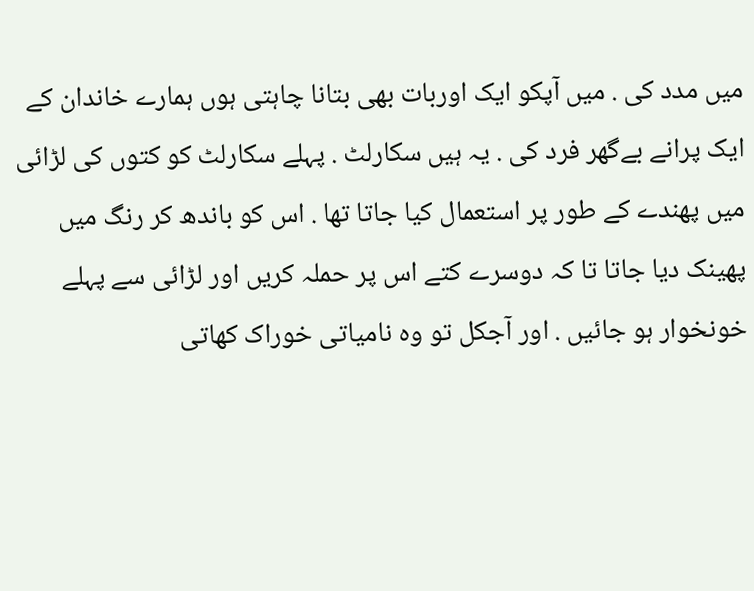میں مدد کی . میں آپکو ایک اوربات بھی بتانا چاہتی ہوں ہمارے خاندان کے ایک پرانے بےگھر فرد کی . یہ ہیں سکارلٹ . پہلے سکارلٹ کو کتوں کی لڑائی میں پھندے کے طور پر استعمال کیا جاتا تھا . اس کو باندھ کر رنگ میں پھینک دیا جاتا تا کہ دوسرے کتے اس پر حملہ کریں اور لڑائی سے پہلے خونخوار ہو جائیں . اور آجکل تو وہ نامیاتی خوراک کھاتی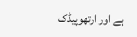ہے اور ارتھوپیڈک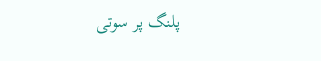پلنگ پر سوتی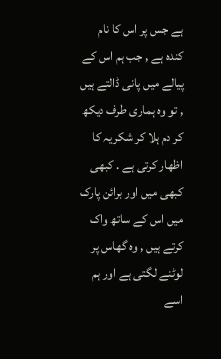ہے جس پر اس کا نام کندہ ہے , جب ہم اس کے پیالے میں پانی ڈالتے ہیں , تو وہ ہماری طرف دیکھ کر دم ہلا کر شکریہ کا اظھار کرتی ہے . کبھی کبھی میں اور برائن پارک میں اس کے ساتھ واک کرتے ہیں , وہ گھاس پر لوٹنے لگتی ہے اور ہم اسے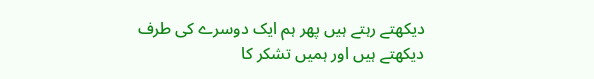دیکھتے رہتے ہیں پھر ہم ایک دوسرے کی طرف دیکھتے ہیں اور ہمیں تشکر کا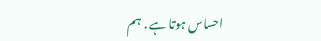احساس ہوتا ہے . ہم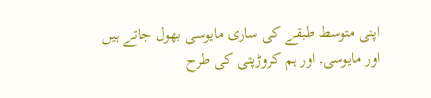اپنی متوسط طبقے کی ساری مایوسی بھول جاتے ہیں اور مایوسی, اور ہم کروڑپتی کی طرح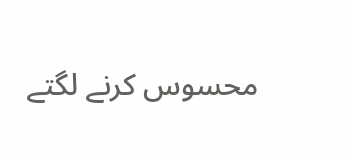محسوس کرنے لگتے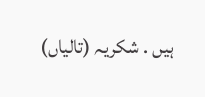ہیں . شکریہ (تالیاں)